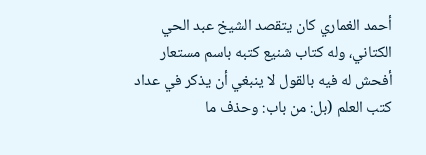أحمد الغماري كان يتقصد الشيخ عبد الحي الكتاني، وله كتاب شنيع كتبه باسم مستعار أفحش له فيه بالقول لا ينبغي أن يذكر في عداد كتب العلم (بل: من باب: وحذف ما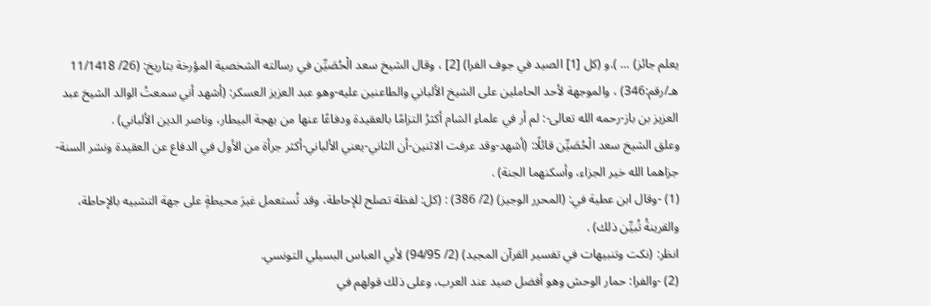يعلم جائز) ... ).و (كل [1] الصيد في جوف الفرا) [2] ، وقال الشيخ سعد الْحُصَيِّن في رسالته الشخصية المؤرخة بتاريخ: (26/ 11/1418 هـ/رقم:346) ، والموجهة لأحد الحاملين على الشيخ الألباني والطاعنين عليه-وهو عبد العزيز العسكر: (أشهد أني سمعتُ الوالد الشيخ عبد العزيز بن باز-رحمه الله تعالى-: لم أر في علماءِ الشام أكثرُ التزامًا بالعقيدة ودفاعًا عنها من بهجة البيطار، وناصر الدين الألباني) .
وعلق الشيخ سعد الْحُصَيِّن قائلًا: (أشهد-وقد عرفت الاثنين-أن الثاني-يعني الألباني-أكثر جرأة من الأول في الدفاع عن العقيدة ونشر السنة-جزاهما الله خير الجزاء، وأسكنهما الجنة) .
(1) -وقال ابن عطية في: (المحرر الوجيز) (2/ 386) : (كل: لفظة تصلح للإحاطة، وقد تُستعمل غيرَ محيطةٍ على جهة التشبيه بالإحاطة، والقرينةُ تُبيِّن ذلك) .
انظر: (نكت وتنبيهات في تفسير القرآن المجيد) (2/ 94/95) لأبي العباس البسيلي التونسي.
(2) -والفرا: حمار الوحش وهو أفضل صيد عند العرب، وعلى ذلك قولهم في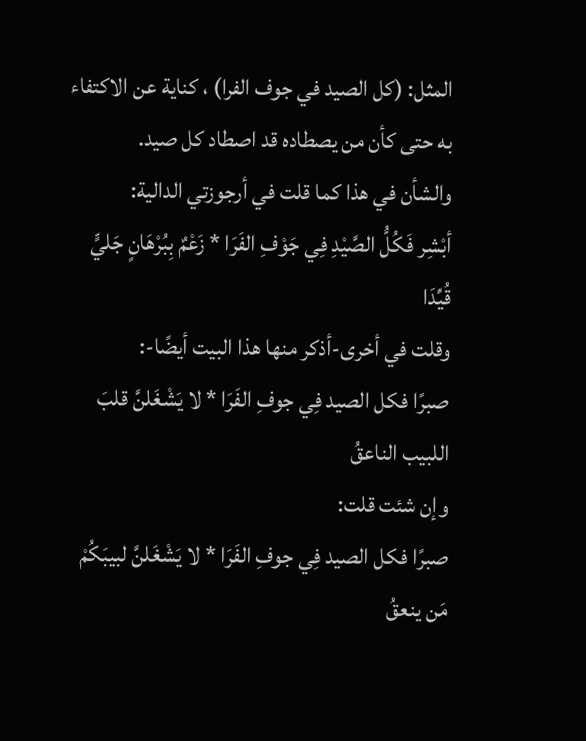المثل: (كل الصيد في جوف الفرا) ، كناية عن الاكتفاء به حتى كأن من يصطاده قد اصطاد كل صيد.
والشأن في هذا كما قلت في أرجوزتي الدالية:
أبْشِر فَكُلُّ الصَّيْدِ فِي جَوْفِ الفَرَا * زَعْمٌ بِبُرْهَانٍ جَليٍّ قُيِّدَا
وقلت في أخرى-أذكر منها هذا البيت أيضًا-:
صبرًا فكل الصيد فِي جوفِ الفَرَا * لا يَشْغَلنَّ قلبَ اللبيب الناعقُ
وإن شئت قلت:
صبرًا فكل الصيد فِي جوفِ الفَرَا * لا يَشْغَلنَّ لبيبَكُمْ مَن ينعقُ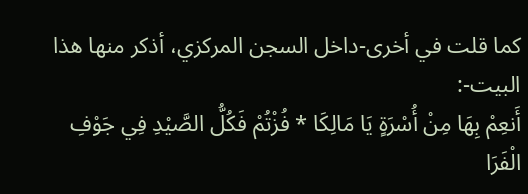كما قلت في أخرى-داخل السجن المركزي، أذكر منها هذا البيت-:
أَنعِمْ بِهَا مِنْ أُسْرَةٍ يَا مَالِكَا * فُزْتُمْ فَكُلُّ الصَّيْدِ فِي جَوْفِ الْفَرَا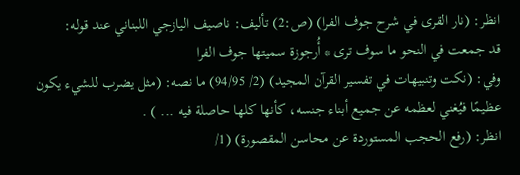انظر: (نار القرى في شرح جوف الفرا) (ص:2) تأليف: ناصيف اليازجي اللبناني عند قوله:
قد جمعت في النحو ما سوف ترى * أُرجوزة سميتها جوف الفرا
وفي: (نكت وتنبيهات في تفسير القرآن المجيد) (2/ 94/95) ما نصه: (مثل يضرب للشيء يكون عظيمًا فيُغني لعظمه عن جميع أبناء جنسه، كأنها كلها حاصلة فيه ... ) .
انظر: (رفع الحجب المستوردة عن محاسن المقصورة) (1/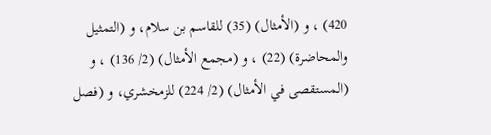420) ، و (الأمثال) (35) للقاسم بن سلام، و (التمثيل والمحاضرة) (22) ، و (مجمع الأمثال) (2/ 136) ، و (المستقصى في الأمثال) (2/ 224) للزمخشري، و (فصل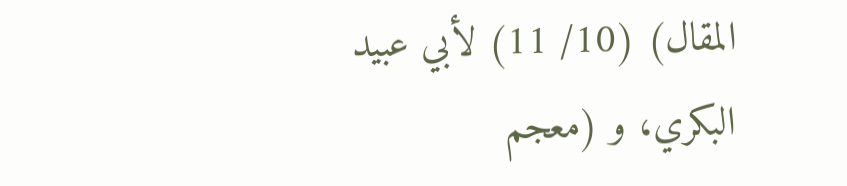المقال) (10/ 11) لأبي عبيد البكري، و (معجم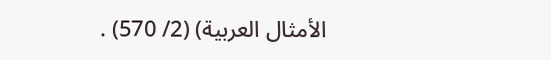الأمثال العربية) (2/ 570) .